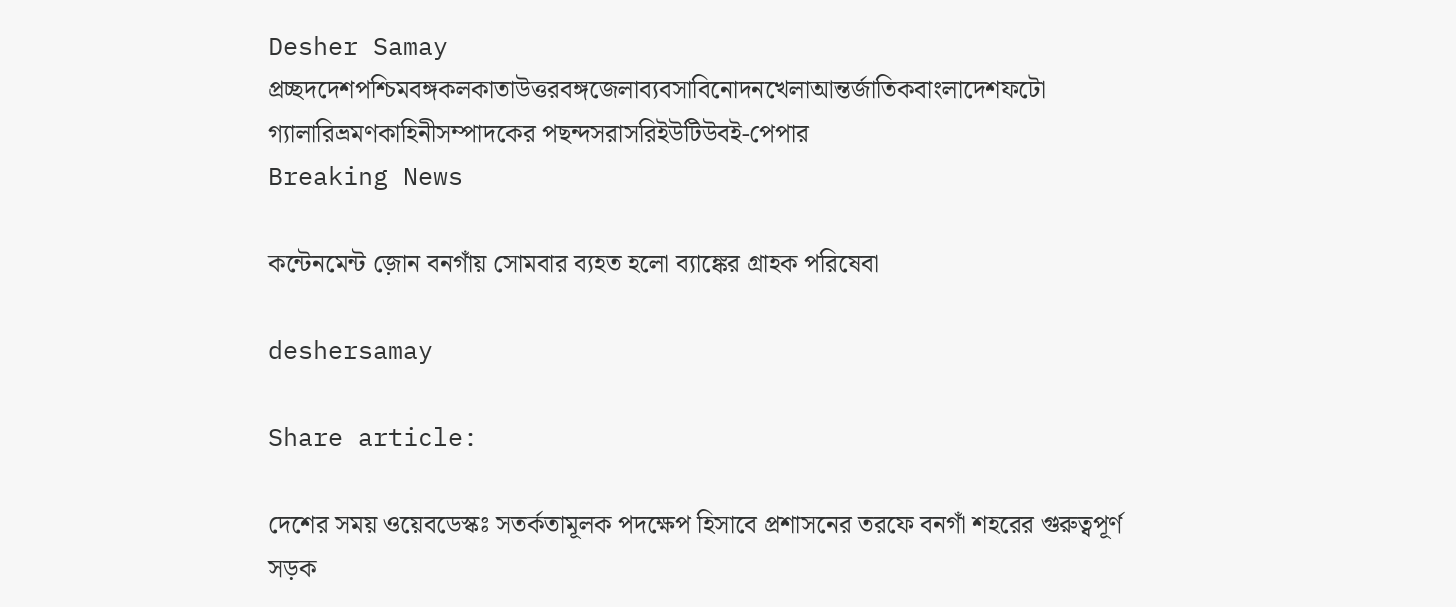Desher Samay
প্রচ্ছদদেশপশ্চিমবঙ্গকলকাতাউত্তরবঙ্গজেলাব্যবসাবিনোদনখেলাআন্তর্জাতিকবাংলাদেশফটো গ্যালারিভ্রমণকাহিনীসম্পাদকের পছন্দসরাসরিইউটিউবই-পেপার
Breaking News

কন্টেনমেন্ট জ়োন বনগাঁয় সোমবার ব্যহত হলো ব্যাঙ্কের গ্রাহক পরিষেবা

deshersamay

Share article:

দেশের সময় ওয়েবডেস্কঃ সতর্কতামূলক পদক্ষেপ হিসাবে প্রশাসনের তরফে বনগাঁ শহরের গুরুত্বপূর্ণ সড়ক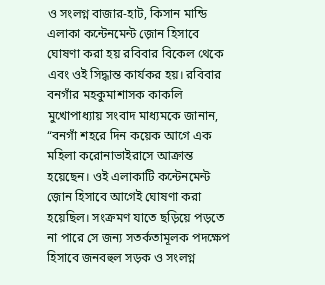ও সংলগ্ন বাজার-হাট, কিসান মান্ডি এলাকা কন্টেনমেন্ট জ়োন হিসাবে ঘোষণা করা হয় রবিবার বিকেল থেকে এবং ওই সিদ্ধান্ত কার্যকর হয়। রবিবার বনগাঁর মহকুমাশাসক কাকলি মুখোপাধ্যায় সংবাদ মাধ্যমকে জানান, “বনগাঁ শহরে দিন কয়েক আগে এক মহিলা করোনাভাইরাসে আক্রান্ত হয়েছেন। ওই এলাকাটি কন্টেনমেন্ট জ়োন হিসাবে আগেই ঘোষণা করা হয়েছিল। সংক্রমণ যাতে ছড়িয়ে পড়তে না পারে সে জন্য সতর্কতামূলক পদক্ষেপ হিসাবে জনবহুল সড়ক ও সংলগ্ন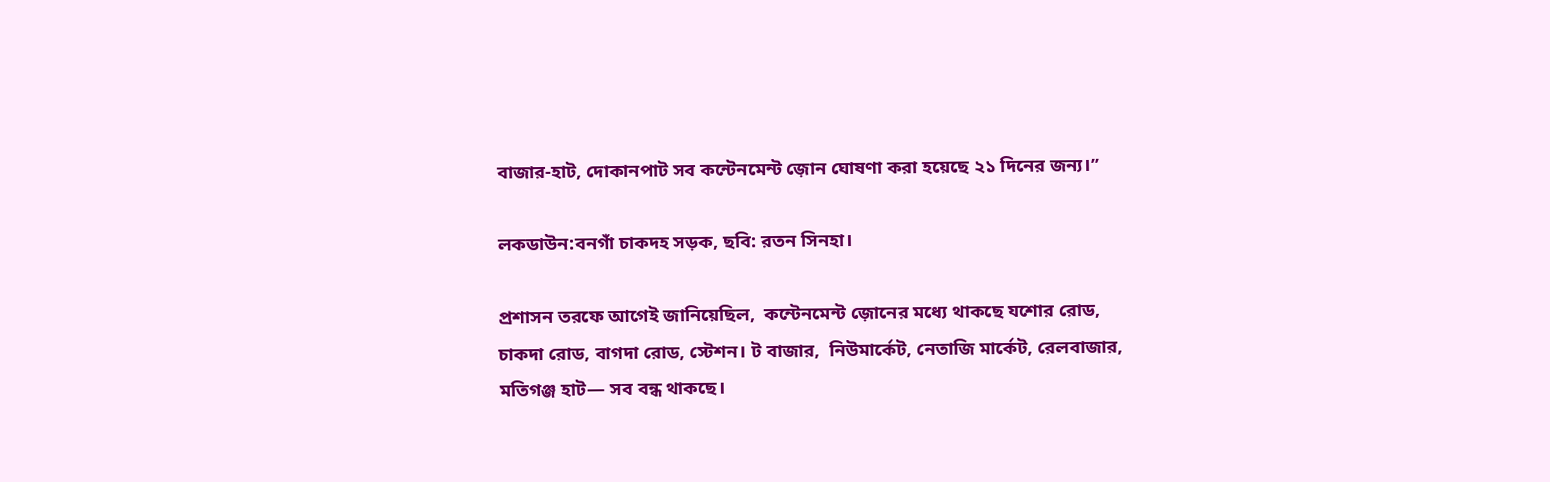বাজার-হাট, দোকানপাট সব কন্টেনমেন্ট জ়োন ঘোষণা করা হয়েছে ২১ দিনের জন্য।’’

লকডাউন:বনগাঁ চাকদহ সড়ক, ছবি: রতন সিনহা।

প্রশাসন তরফে আগেই জানিয়েছিল,  কন্টেনমেন্ট জ়োনের মধ্যে থাকছে যশোর রোড, চাকদা রোড, বাগদা রোড, স্টেশন। ট বাজার,  নিউমার্কেট, নেতাজি মার্কেট, রেলবাজার, মতিগঞ্জ হাট— সব বন্ধ থাকছে।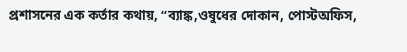প্রশাসনের এক কর্তার কথায়, “ব্যাঙ্ক,ওষুধের দোকান, পোস্টঅফিস,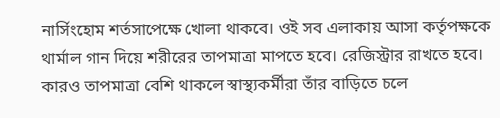নার্সিংহোম শর্তসাপেক্ষে খোলা থাকবে। ওই সব এলাকায় আসা কর্তৃপক্ষকে থার্মাল গান দিয়ে শরীরের তাপমাত্রা মাপতে হবে। রেজিস্ট্রার রাখতে হবে।  কারও তাপমাত্রা বেশি থাকলে স্বাস্থ্যকর্মীরা তাঁর বাড়িতে চলে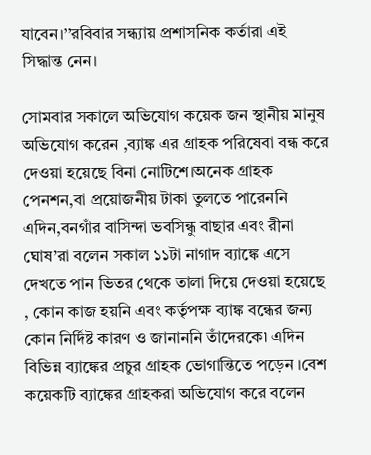যাবেন।’’রবিবার সন্ধ্যায় প্রশাসনিক কর্তারা এই সিদ্ধান্ত নেন।

সোমবার সকালে অভিযোগ কয়েক জন স্থানীয় মানুষ অভিযোগ করেন ,ব্যাঙ্ক এর গ্রাহক পরিষেবা বন্ধ করে দেওয়া হয়েছে বিনা নোটিশে।অনেক গ্রাহক পেনশন,বা প্রয়োজনীয় টাকা তুলতে পারেননি এদিন,বনগাঁর বাসিন্দা ভবসিন্ধু বাছার এবং রীনা ঘোষ’রা বলেন সকাল ১১টা নাগাদ ব্যাঙ্কে এসে দেখতে পান ভিতর থেকে তালা দিয়ে দেওয়া হয়েছে , কোন কাজ হয়নি এবং কর্তৃপক্ষ ব্যাঙ্ক বন্ধের জন্য কোন নির্দিষ্ট কারণ ও জানাননি তাঁদেরকে৷ এদিন বিভিন্ন ব্যাঙ্কের প্রচুর গ্রাহক ভোগান্তিতে পড়েন ।বেশ কয়েকটি ব্যাঙ্কের গ্রাহকরা অভিযোগ করে বলেন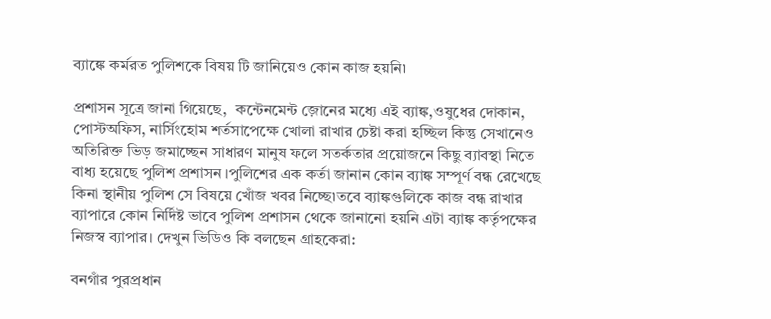ব্যাঙ্কে কর্মরত পুলিশকে বিষয় টি জানিয়েও কোন কাজ হয়নি৷

প্রশাসন সূত্রে জানা গিয়েছে,  কন্টেনমেন্ট জ়োনের মধ্যে এই ব্যাঙ্ক,ওষুধের দোকান, পোস্টঅফিস, নার্সিংহোম শর্তসাপেক্ষে খোলা রাখার চেষ্টা করা হচ্ছিল কিন্তু সেখানেও অতিরিক্ত ভিড় জমাচ্ছেন সাধারণ মানুষ ফলে সতর্কতার প্রয়োজনে কিছু ব্যাবস্থা নিতে বাধ্য হয়েছে পুলিশ প্রশাসন ।পুলিশের এক কর্তা জানান কোন ব্যাঙ্ক সম্পূর্ণ বন্ধ রেখেছে কিনা স্থানীয় পুলিশ সে বিষয়ে খোঁজ খবর নিচ্ছে৷তবে ব্যাঙ্কগুলিকে কাজ বন্ধ রাখার ব্যাপারে কোন নির্দিষ্ট ভাবে পুলিশ প্রশাসন থেকে জানানো হয়নি এটা ব্যাঙ্ক কর্তৃপক্ষের নিজস্ব ব্যাপার। দেখুন ভিডিও কি বলছেন গ্রাহকেরা:

বনগাঁর পুরপ্রধান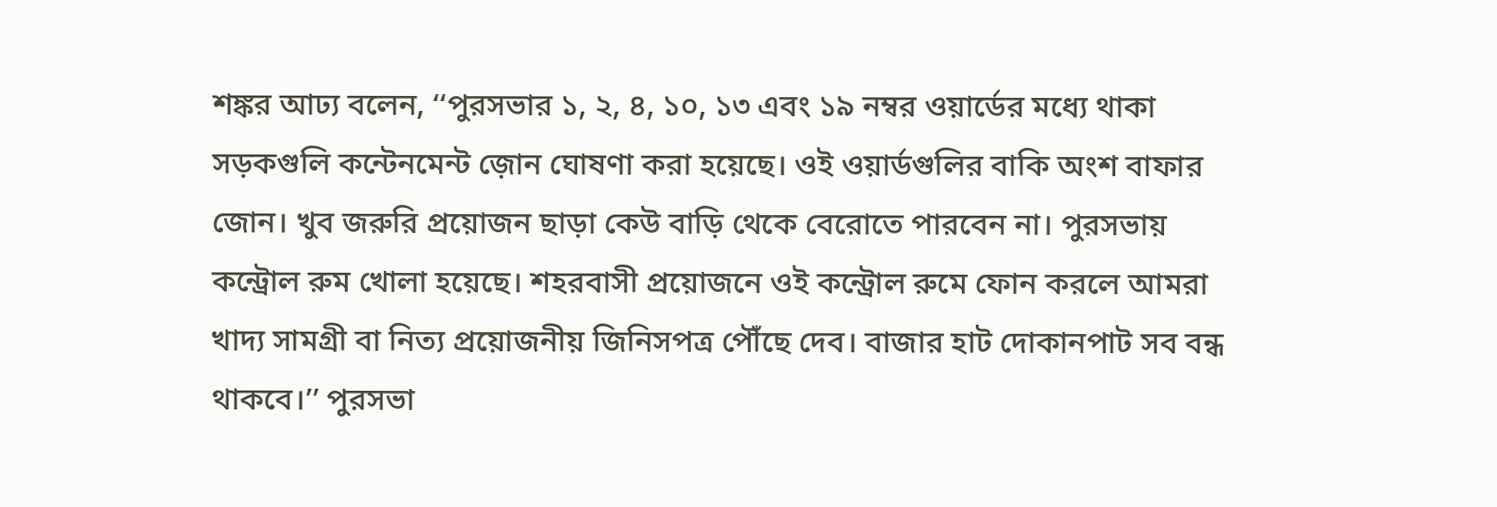শঙ্কর আঢ্য বলেন, ‘‘পুরসভার ১, ২, ৪, ১০, ১৩ এবং ১৯ নম্বর ওয়ার্ডের মধ্যে থাকা সড়কগুলি কন্টেনমেন্ট জ়োন ঘোষণা করা হয়েছে। ওই ওয়ার্ডগুলির বাকি অংশ বাফার জোন। খুব জরুরি প্রয়োজন ছাড়া কেউ বাড়ি থেকে বেরোতে পারবেন না। পুরসভায় কন্ট্রোল রুম খোলা হয়েছে। শহরবাসী প্রয়োজনে ওই কন্ট্রোল রুমে ফোন করলে আমরা খাদ্য সামগ্রী বা নিত্য প্রয়োজনীয় জিনিসপত্র পৌঁছে দেব। বাজার হাট দোকানপাট সব বন্ধ থাকবে।’’ পুরসভা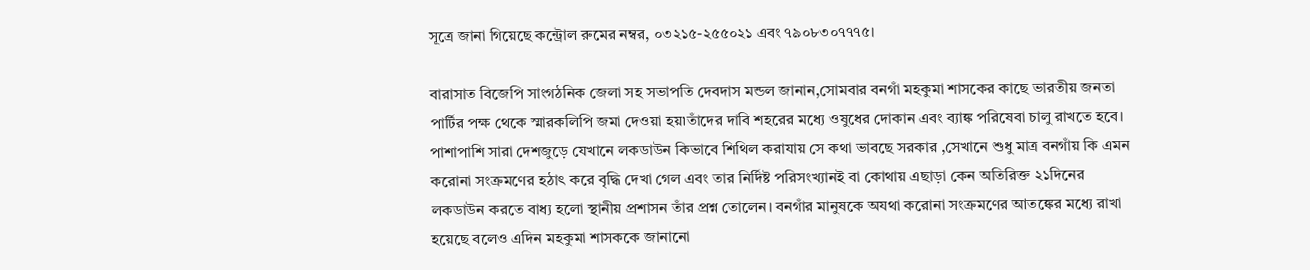সূত্রে জানা গিয়েছে কন্ট্রোল রুমের নম্বর, ০৩২১৫-২৫৫০২১ এবং ৭৯০৮৩০৭৭৭৫।

বারাসাত বিজেপি সাংগঠনিক জেলা সহ সভাপতি দেবদাস মন্ডল জানান,সোমবার বনগাঁ মহকুমা শাসকের কাছে ভারতীয় জনতা পার্টির পক্ষ থেকে স্মারকলিপি জমা দেওয়া হয়৷তাঁদের দাবি শহরের মধ্যে ওষুধের দোকান এবং ব্যাঙ্ক পরিষেবা চালু রাখতে হবে। পাশাপাশি সারা দেশজুড়ে যেখানে লকডাউন কিভাবে শিথিল করাযায় সে কথা ভাবছে সরকার ,সেখানে শুধু মাত্র বনগাঁয় কি এমন করোনা সংক্রমণের হঠাৎ করে বৃদ্ধি দেখা গেল এবং তার নির্দিষ্ট পরিসংখ্যানই বা কোথায় এছাড়া কেন অতিরিক্ত ২১দিনের লকডাউন করতে বাধ্য হলো স্থানীয় প্রশাসন তাঁর প্রশ্ন তোলেন। বনগাঁর মানুষকে অযথা করোনা সংক্রমণের আতঙ্কের মধ্যে রাখা হয়েছে বলেও এদিন মহকুমা শাসককে জানানো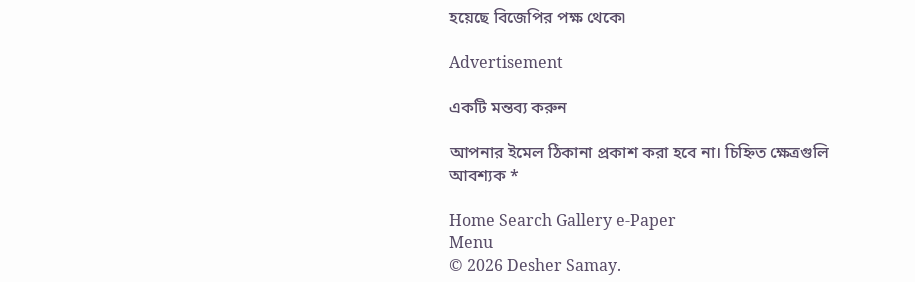হয়েছে বিজেপির পক্ষ থেকে৷

Advertisement

একটি মন্তব্য করুন

আপনার ইমেল ঠিকানা প্রকাশ করা হবে না। চিহ্নিত ক্ষেত্রগুলি আবশ্যক *

Home Search Gallery e-Paper
Menu
© 2026 Desher Samay.